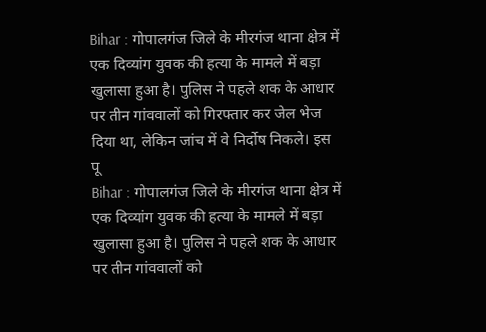Bihar : गोपालगंज जिले के मीरगंज थाना क्षेत्र में एक दिव्यांग युवक की हत्या के मामले में बड़ा खुलासा हुआ है। पुलिस ने पहले शक के आधार पर तीन गांववालों को गिरफ्तार कर जेल भेज दिया था, लेकिन जांच में वे निर्दोष निकले। इस पू
Bihar : गोपालगंज जिले के मीरगंज थाना क्षेत्र में एक दिव्यांग युवक की हत्या के मामले में बड़ा खुलासा हुआ है। पुलिस ने पहले शक के आधार पर तीन गांववालों को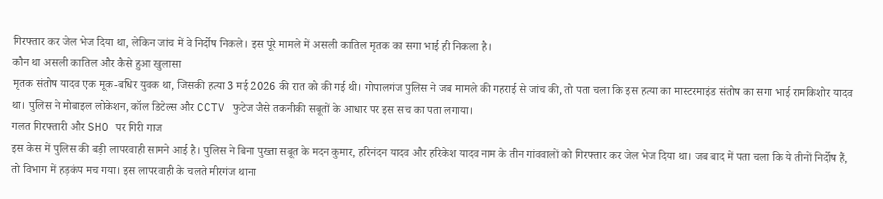गिरफ्तार कर जेल भेज दिया था, लेकिन जांच में वे निर्दोष निकले। इस पूरे मामले में असली कातिल मृतक का सगा भाई ही निकला है।
कौन था असली कातिल और कैसे हुआ खुलासा
मृतक संतोष यादव एक मूक-बधिर युवक था, जिसकी हत्या 3 मई 2026 की रात को की गई थी। गोपालगंज पुलिस ने जब मामले की गहराई से जांच की, तो पता चला कि इस हत्या का मास्टरमाइंड संतोष का सगा भाई रामकिशोर यादव था। पुलिस ने मोबाइल लोकेशन, कॉल डिटेल्स और CCTV फुटेज जैसे तकनीकी सबूतों के आधार पर इस सच का पता लगाया।
गलत गिरफ्तारी और SHO पर गिरी गाज
इस केस में पुलिस की बड़ी लापरवाही सामने आई है। पुलिस ने बिना पुख्ता सबूत के मदन कुमार, हरिनंदन यादव और हरिकेश यादव नाम के तीन गांववालों को गिरफ्तार कर जेल भेज दिया था। जब बाद में पता चला कि ये तीनों निर्दोष हैं, तो विभाग में हड़कंप मच गया। इस लापरवाही के चलते मीरगंज थाना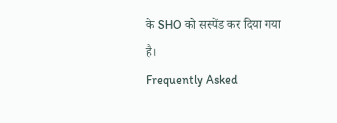के SHO को सस्पेंड कर दिया गया है।
Frequently Asked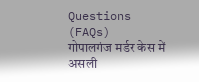Questions (FAQs)
गोपालगंज मर्डर केस में असली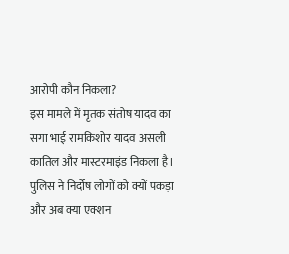आरोपी कौन निकला?
इस मामले में मृतक संतोष यादव का सगा भाई रामकिशोर यादव असली कातिल और मास्टरमाइंड निकला है।
पुलिस ने निर्दोष लोगों को क्यों पकड़ा और अब क्या एक्शन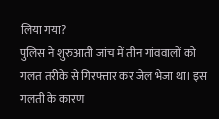लिया गया?
पुलिस ने शुरुआती जांच में तीन गांववालों को गलत तरीके से गिरफ्तार कर जेल भेजा था। इस गलती के कारण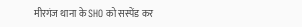मीरगंज थाना के SHO को सस्पेंड कर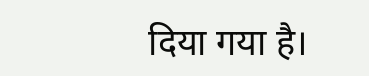दिया गया है।